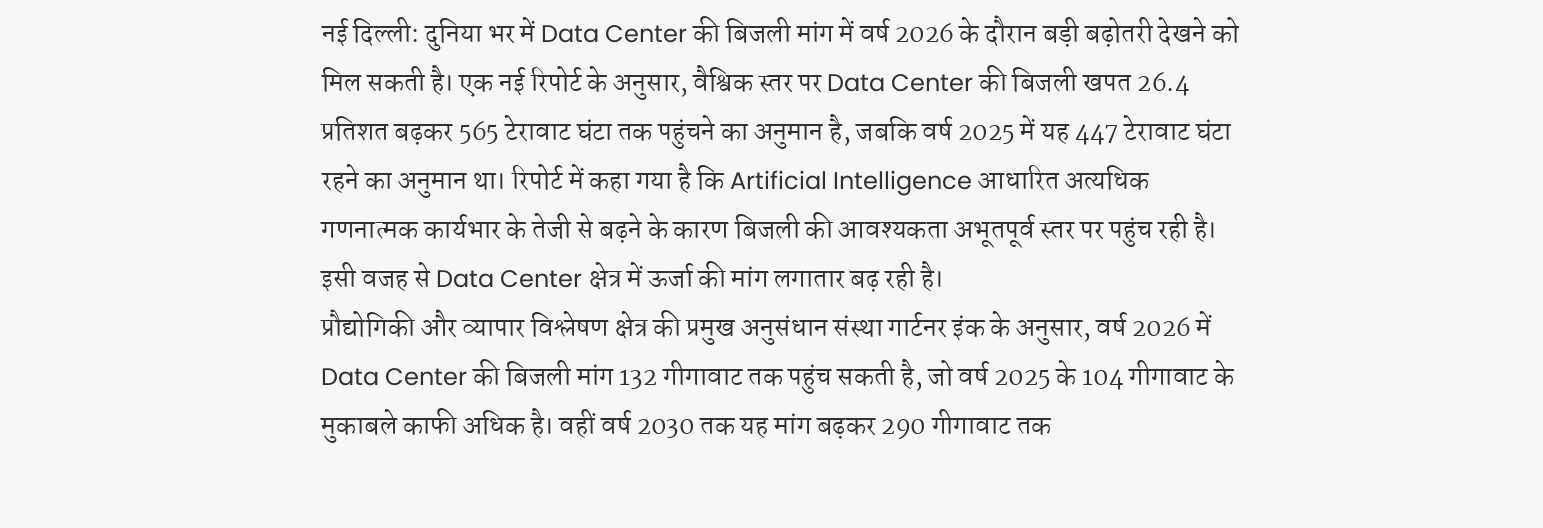नई दिल्ली: दुनिया भर में Data Center की बिजली मांग में वर्ष 2026 के दौरान बड़ी बढ़ोतरी देखने को मिल सकती है। एक नई रिपोर्ट के अनुसार, वैश्विक स्तर पर Data Center की बिजली खपत 26.4 प्रतिशत बढ़कर 565 टेरावाट घंटा तक पहुंचने का अनुमान है, जबकि वर्ष 2025 में यह 447 टेरावाट घंटा रहने का अनुमान था। रिपोर्ट में कहा गया है कि Artificial Intelligence आधारित अत्यधिक गणनात्मक कार्यभार के तेजी से बढ़ने के कारण बिजली की आवश्यकता अभूतपूर्व स्तर पर पहुंच रही है। इसी वजह से Data Center क्षेत्र में ऊर्जा की मांग लगातार बढ़ रही है।
प्रौद्योगिकी और व्यापार विश्लेषण क्षेत्र की प्रमुख अनुसंधान संस्था गार्टनर इंक के अनुसार, वर्ष 2026 में Data Center की बिजली मांग 132 गीगावाट तक पहुंच सकती है, जो वर्ष 2025 के 104 गीगावाट के मुकाबले काफी अधिक है। वहीं वर्ष 2030 तक यह मांग बढ़कर 290 गीगावाट तक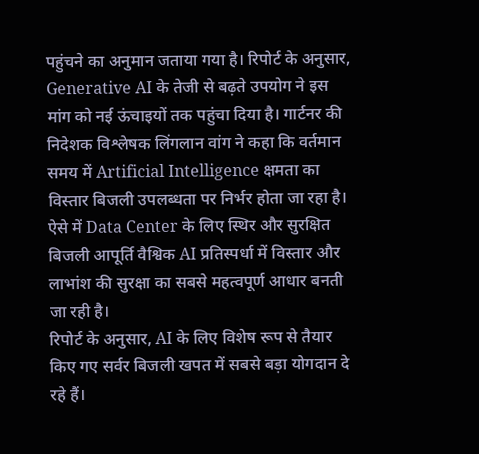पहुंचने का अनुमान जताया गया है। रिपोर्ट के अनुसार, Generative AI के तेजी से बढ़ते उपयोग ने इस मांग को नई ऊंचाइयों तक पहुंचा दिया है। गार्टनर की निदेशक विश्लेषक लिंगलान वांग ने कहा कि वर्तमान समय में Artificial Intelligence क्षमता का विस्तार बिजली उपलब्धता पर निर्भर होता जा रहा है। ऐसे में Data Center के लिए स्थिर और सुरक्षित बिजली आपूर्ति वैश्विक AI प्रतिस्पर्धा में विस्तार और लाभांश की सुरक्षा का सबसे महत्वपूर्ण आधार बनती जा रही है।
रिपोर्ट के अनुसार, AI के लिए विशेष रूप से तैयार किए गए सर्वर बिजली खपत में सबसे बड़ा योगदान दे रहे हैं।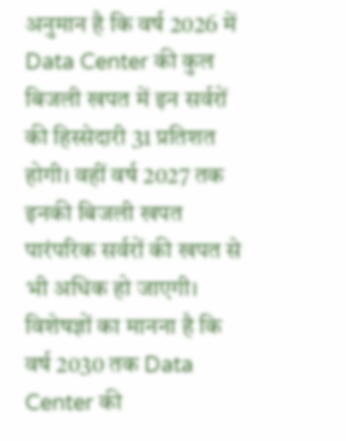अनुमान है कि वर्ष 2026 में Data Center की कुल बिजली खपत में इन सर्वरों की हिस्सेदारी 31 प्रतिशत होगी। वहीं वर्ष 2027 तक इनकी बिजली खपत पारंपरिक सर्वरों की खपत से भी अधिक हो जाएगी। विशेषज्ञों का मानना है कि वर्ष 2030 तक Data Center की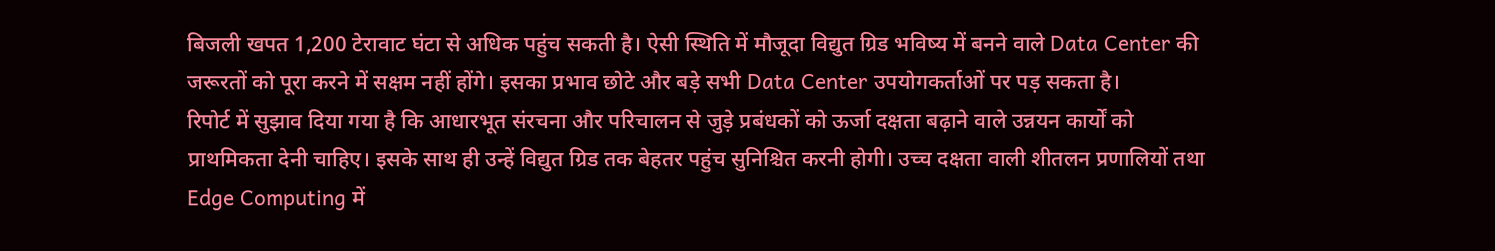बिजली खपत 1,200 टेरावाट घंटा से अधिक पहुंच सकती है। ऐसी स्थिति में मौजूदा विद्युत ग्रिड भविष्य में बनने वाले Data Center की जरूरतों को पूरा करने में सक्षम नहीं होंगे। इसका प्रभाव छोटे और बड़े सभी Data Center उपयोगकर्ताओं पर पड़ सकता है।
रिपोर्ट में सुझाव दिया गया है कि आधारभूत संरचना और परिचालन से जुड़े प्रबंधकों को ऊर्जा दक्षता बढ़ाने वाले उन्नयन कार्यों को प्राथमिकता देनी चाहिए। इसके साथ ही उन्हें विद्युत ग्रिड तक बेहतर पहुंच सुनिश्चित करनी होगी। उच्च दक्षता वाली शीतलन प्रणालियों तथा Edge Computing में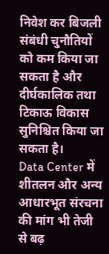निवेश कर बिजली संबंधी चुनौतियों को कम किया जा सकता है और दीर्घकालिक तथा टिकाऊ विकास सुनिश्चित किया जा सकता है।
Data Center में शीतलन और अन्य आधारभूत संरचना की मांग भी तेजी से बढ़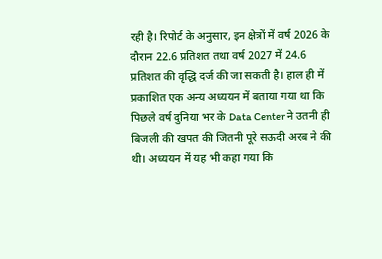रही है। रिपोर्ट के अनुसार, इन क्षेत्रों में वर्ष 2026 के दौरान 22.6 प्रतिशत तथा वर्ष 2027 में 24.6 प्रतिशत की वृद्धि दर्ज की जा सकती है। हाल ही में प्रकाशित एक अन्य अध्ययन में बताया गया था कि पिछले वर्ष दुनिया भर के Data Center ने उतनी ही बिजली की खपत की जितनी पूरे सऊदी अरब ने की थी। अध्ययन में यह भी कहा गया कि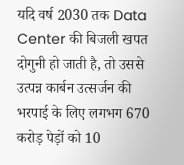यदि वर्ष 2030 तक Data Center की बिजली खपत दोगुनी हो जाती है, तो उससे उत्पन्न कार्बन उत्सर्जन की भरपाई के लिए लगभग 670 करोड़ पेड़ों को 10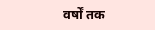वर्षों तक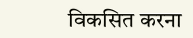विकसित करना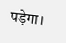पड़ेगा।